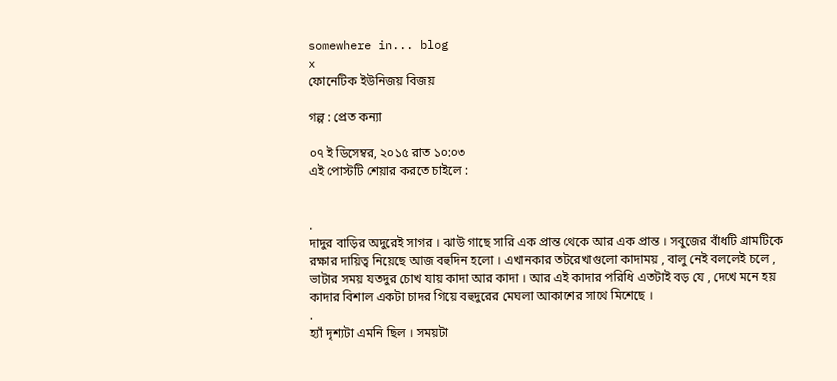somewhere in... blog
x
ফোনেটিক ইউনিজয় বিজয়

গল্প : প্রেত কন্যা

০৭ ই ডিসেম্বর, ২০১৫ রাত ১০:০৩
এই পোস্টটি শেয়ার করতে চাইলে :


.
দাদুর বাড়ির অদুরেই সাগর । ঝাউ গাছে সারি এক প্রান্ত থেকে আর এক প্রান্ত । সবুজের বাঁধটি গ্রামটিকে রক্ষার দায়িত্ব নিয়েছে আজ বহুদিন হলো । এখানকার তটরেখাগুলো কাদাময় , বালু নেই বললেই চলে , ভাটার সময় যতদুর চোখ যায় কাদা আর কাদা । আর এই কাদার পরিধি এতটাই বড় যে , দেখে মনে হয় কাদার বিশাল একটা চাদর গিয়ে বহুদুরের মেঘলা আকাশের সাথে মিশেছে ।
.
হ্যাঁ দৃশ্যটা এমনি ছিল । সময়টা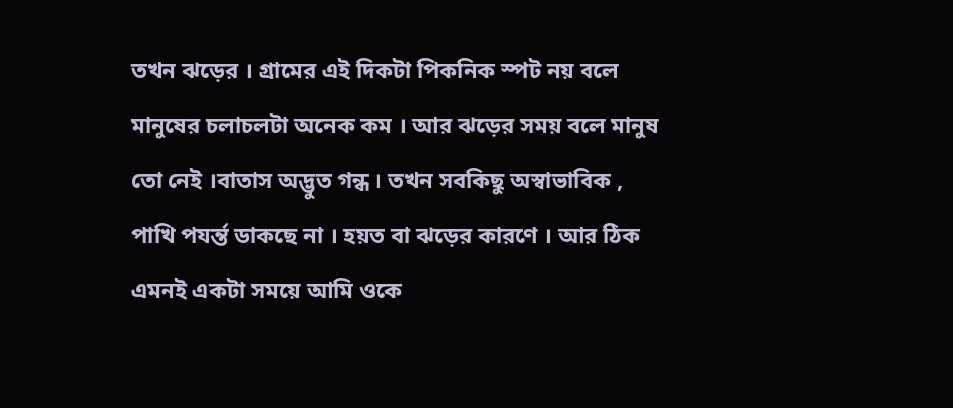তখন ঝড়ের । গ্রামের এই দিকটা পিকনিক স্পট নয় বলে মানুষের চলাচলটা অনেক কম । আর ঝড়ের সময় বলে মানুষ তো নেই ।বাতাস অদ্ভুত গন্ধ । তখন সবকিছু অস্বাভাবিক , পাখি পযর্ন্ত ডাকছে না । হয়ত বা ঝড়ের কারণে । আর ঠিক এমনই একটা সময়ে আমি ওকে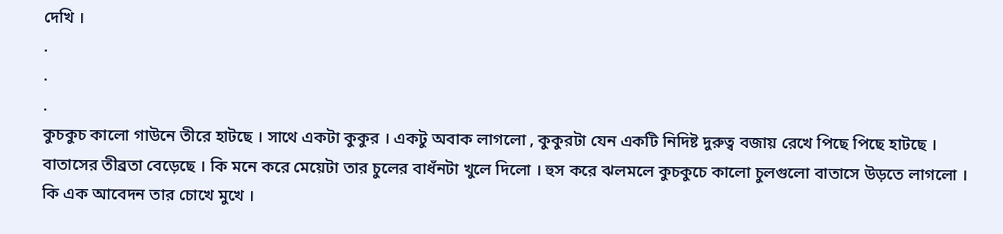দেখি ।
.
.
.
কুচকুচ কালো গাউনে তীরে হাটছে । সাথে একটা কুকুর । একটু অবাক লাগলো , কুকুরটা যেন একটি নিদিষ্ট দুরুত্ব বজায় রেখে পিছে পিছে হাটছে । বাতাসের তীব্রতা বেড়েছে । কি মনে করে মেয়েটা তার চুলের বাধঁনটা খুলে দিলো । হুস করে ঝলমলে কুচকুচে কালো চুলগুলো বাতাসে উড়তে লাগলো । কি এক আবেদন তার চোখে মুখে ।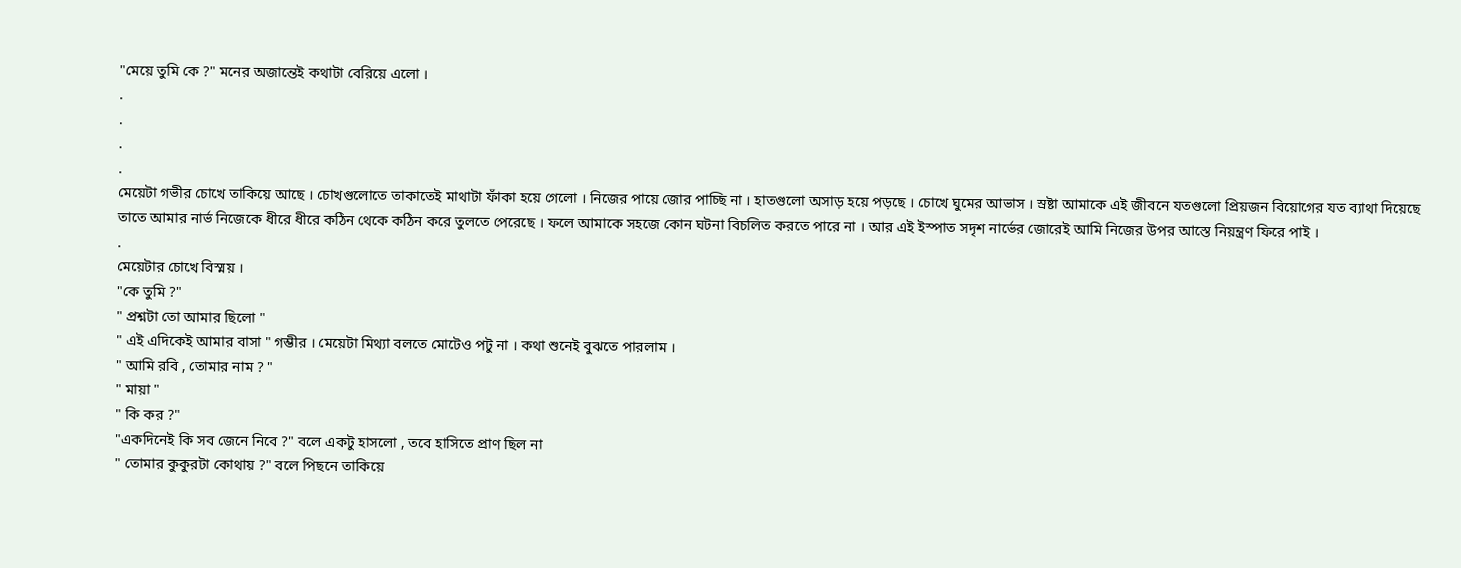"মেয়ে তুমি কে ?" মনের অজান্তেই কথাটা বেরিয়ে এলো ।
.
.
.
.
মেয়েটা গভীর চোখে তাকিয়ে আছে । চোখগুলোতে তাকাতেই মাথাটা ফাঁকা হয়ে গেলো । নিজের পায়ে জোর পাচ্ছি না । হাতগুলো অসাড় হয়ে পড়ছে । চোখে ঘুমের আভাস । স্রষ্টা আমাকে এই জীবনে যতগুলো প্রিয়জন বিয়োগের যত ব্যাথা দিয়েছে তাতে আমার নার্ভ নিজেকে ধীরে ধীরে কঠিন থেকে কঠিন করে তুলতে পেরেছে । ফলে আমাকে সহজে কোন ঘটনা বিচলিত করতে পারে না । আর এই ইস্পাত সদৃশ নার্ভের জোরেই আমি নিজের উপর আস্তে নিয়ন্ত্রণ ফিরে পাই ।
.
মেয়েটার চোখে বিস্ময় ।
"কে তুমি ?"
" প্রশ্নটা তো আমার ছিলো "
" এই এদিকেই আমার বাসা " গম্ভীর । মেয়েটা মিথ্যা বলতে মোটেও পটু না । কথা শুনেই বুঝতে পারলাম ।
" আমি রবি , তোমার নাম ? "
" মায়া "
" কি কর ?"
"একদিনেই কি সব জেনে নিবে ?" বলে একটু হাসলো , তবে হাসিতে প্রাণ ছিল না
" তোমার কুকুরটা কোথায় ?" বলে পিছনে তাকিয়ে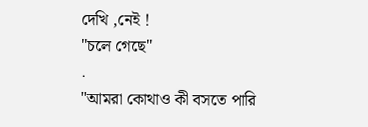দেখি ,নেই !
"চলে গেছে"
.
"আমরা কোথাও কী বসতে পারি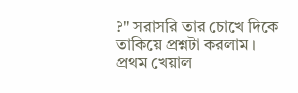?" সরাসরি তার চোখে দিকে তাকিয়ে প্রশ্নটা করলাম । প্রথম খেয়াল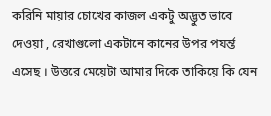করিনি মায়ার চোখের কাজল একটু অদ্ভুত ভাবে দেওয়া , রেখাগুলো একটানে কানের উপর পযর্ন্ত এসেছ । উত্তরে মেয়েটা আমার দিকে তাকিয়ে কি যেন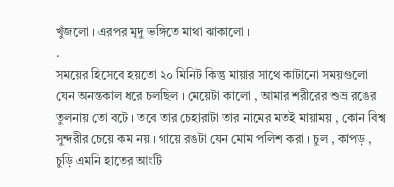খুঁজলো । এরপর মৃদু ভঙ্গিতে মাথা ঝাকালো ।
.
সময়ের হিসেবে হয়তো ২০ মিনিট কিন্তু মায়ার সাথে কাটানো সময়গুলো যেন অনন্তকাল ধরে চলছিল । মেয়েটা কালো , আমার শরীরের শুভ্র রঙের তুলনায় তো বটে । তবে তার চেহারাটা তার নামের মতই মায়াময় , কোন বিশ্ব সুন্দরীর চেয়ে কম নয় । গায়ে রঙটা যেন মোম পলিশ করা । চুল , কাপড় , চুড়ি এমনি হাতের আংটি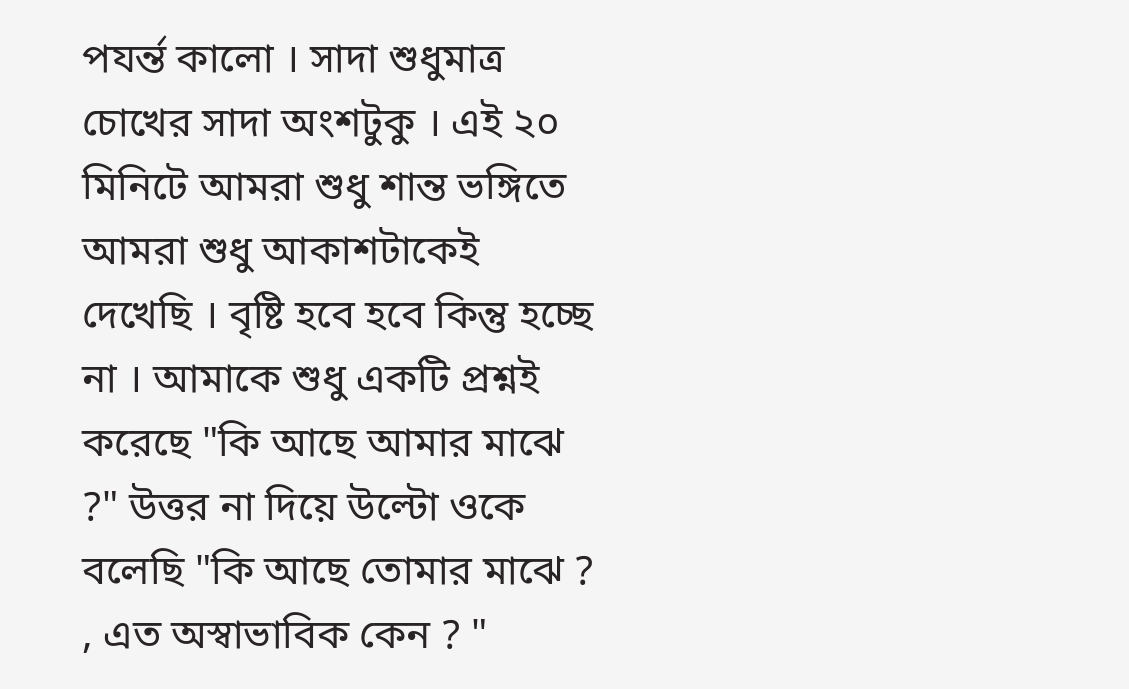পযর্ন্ত কালো । সাদা শুধুমাত্র চোখের সাদা অংশটুকু । এই ২০ মিনিটে আমরা শুধু শান্ত ভঙ্গিতে আমরা শুধু আকাশটাকেই দেখেছি । বৃষ্টি হবে হবে কিন্তু হচ্ছে না । আমাকে শুধু একটি প্রশ্নই করেছে "কি আছে আমার মাঝে ?" উত্তর না দিয়ে উল্টো ওকে বলেছি "কি আছে তোমার মাঝে ? , এত অস্বাভাবিক কেন ? "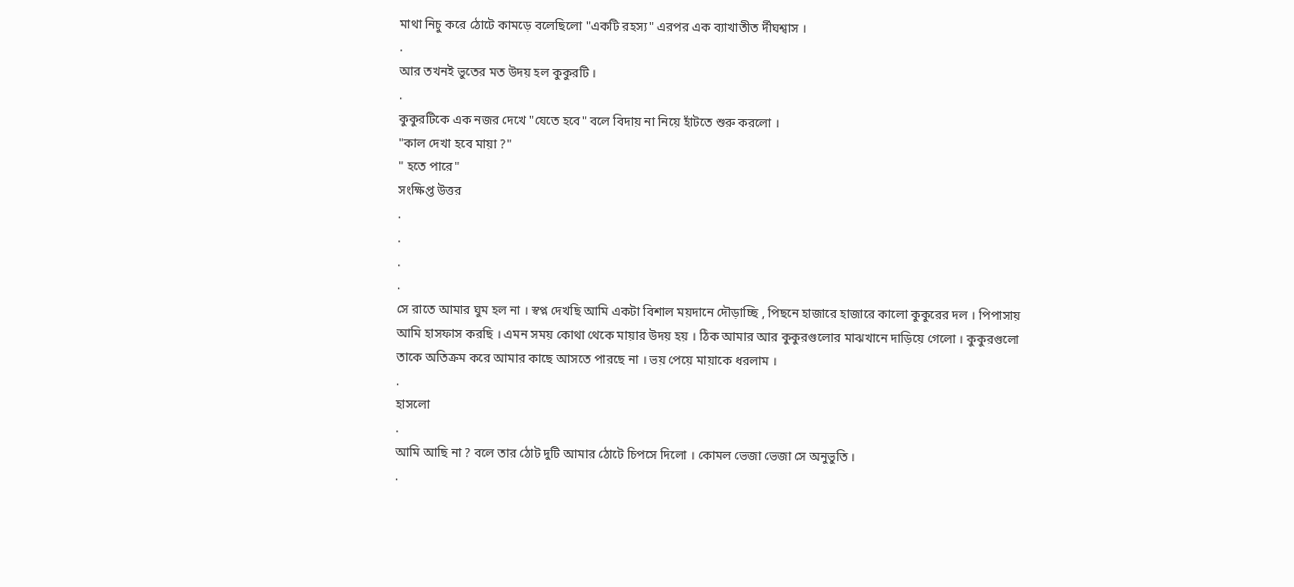মাথা নিচু করে ঠোটে কামড়ে বলেছিলো "একটি রহস্য" এরপর এক ব্যাখাতীত র্দীঘশ্বাস ।
.
আর তখনই ভুতের মত উদয় হল কুকুরটি ।
.
কুকুরটিকে এক নজর দেখে "যেতে হবে" বলে বিদায় না নিয়ে হাঁটতে শুরু করলো ।
"কাল দেখা হবে মায়া ?"
" হতে পারে"
সংক্ষিপ্ত উত্তর
.
.
.
.
সে রাতে আমার ঘুম হল না । স্বপ্ন দেখছি আমি একটা বিশাল ময়দানে দৌড়াচ্ছি , পিছনে হাজারে হাজারে কালো কুকুরের দল । পিপাসায় আমি হাসফাস করছি । এমন সময় কোথা থেকে মায়ার উদয় হয় । ঠিক আমার আর কুকুরগুলোর মাঝখানে দাড়িয়ে গেলো । কুকুরগুলো তাকে অতিক্রম করে আমার কাছে আসতে পারছে না । ভয় পেয়ে মায়াকে ধরলাম ।
.
হাসলো
.
আমি আছি না ? বলে তার ঠোট দুটি আমার ঠোটে চিপসে দিলো । কোমল ভেজা ভেজা সে অনুভুতি ।
.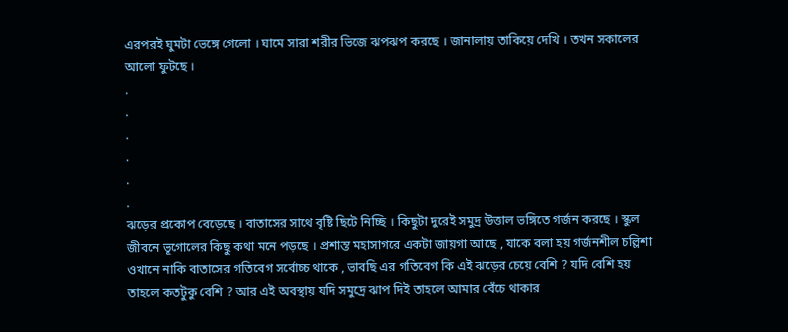এরপরই ঘুমটা ভেঙ্গে গেলো । ঘামে সারা শরীর ভিজে ঝপঝপ করছে । জানালায় তাকিয়ে দেখি । তখন সকালের আলো ফুটছে ।
.
.
.
.
.
.
ঝড়ের প্রকোপ বেড়েছে । বাতাসের সাথে বৃষ্টি ছিটে নিচ্ছি । কিছুটা দুরেই সমুদ্র উত্তাল ভঙ্গিতে গর্জন করছে । স্কুল জীবনে ভূগোলের কিছু কথা মনে পড়ছে । প্রশান্ত মহাসাগরে একটা জায়গা আছে , যাকে বলা হয় গর্জনশীল চল্লিশা ওখানে নাকি বাতাসের গতিবেগ সর্বোচ্চ থাকে , ভাবছি এর গতিবেগ কি এই ঝড়ের চেয়ে বেশি ? যদি বেশি হয় তাহলে কতটুকু বেশি ? আর এই অবস্থায় যদি সমুদ্রে ঝাপ দিই তাহলে আমার বেঁচে থাকার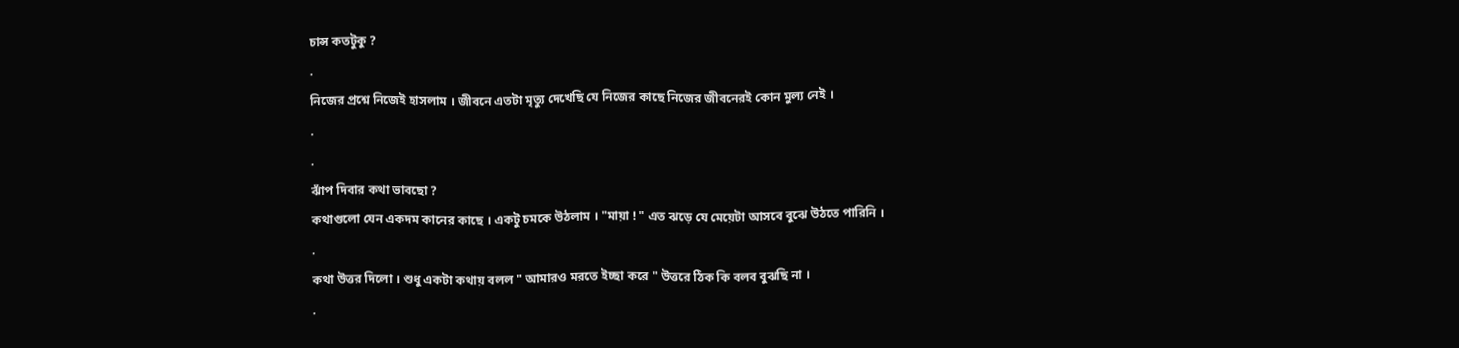চান্স কতটুকু ?
.
নিজের প্রশ্নে নিজেই হাসলাম । জীবনে এতটা মৃত্যু দেখেছি যে নিজের কাছে নিজের জীবনেরই কোন মুল্য নেই ।
.
.
ঝাঁপ দিবার কথা ভাবছো ?
কথাগুলো যেন একদম কানের কাছে । একটু চমকে উঠলাম । "মায়া ! " এত ঝড়ে যে মেয়েটা আসবে বুঝে উঠতে পারিনি ।
.
কথা উত্তর দিলো । শুধু একটা কথায় বলল " আমারও মরতে ইচ্ছা করে " উত্তরে ঠিক কি বলব বুঝছি না ।
.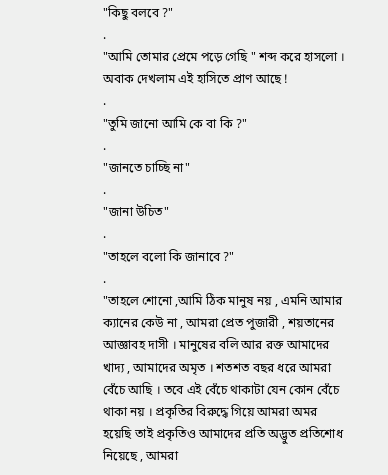"কিছু বলবে ?"
.
"আমি তোমার প্রেমে পড়ে গেছি " শব্দ করে হাসলো । অবাক দেখলাম এই হাসিতে প্রাণ আছে !
.
"তুমি জানো আমি কে বা কি ?"
.
"জানতে চাচ্ছি না"
.
"জানা উচিত"
.
"তাহলে বলো কি জানাবে ?"
.
"তাহলে শোনো ,আমি ঠিক মানুষ নয় , এমনি আমার ক্যানের কেউ না , আমরা প্রেত পুজারী , শয়তানের আজ্ঞাবহ দাসী । মানুষের বলি আর রক্ত আমাদের খাদ্য , আমাদের অমৃত । শতশত বছর ধরে আমরা বেঁচে আছি । তবে এই বেঁচে থাকাটা যেন কোন বেঁচে থাকা নয় । প্রকৃতির বিরুদ্ধে গিয়ে আমরা অমর হয়েছি তাই প্রকৃতিও আমাদের প্রতি অদ্ভুত প্রতিশোধ নিয়েছে , আমরা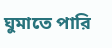ঘুমাতে পারি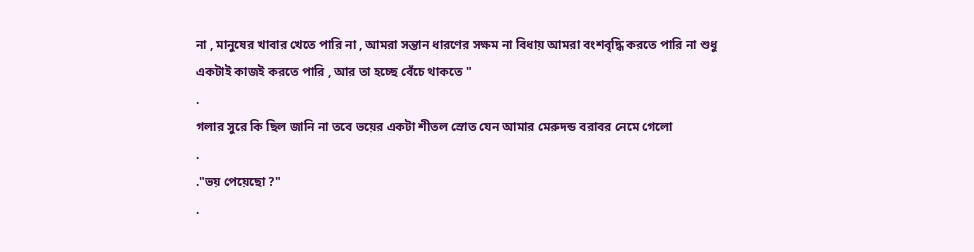না , মানুষের খাবার খেতে পারি না , আমরা সন্তান ধারণের সক্ষম না বিধায় আমরা বংশবৃদ্ধি করতে পারি না শুধু একটাই কাজই করতে পারি , আর তা হচ্ছে বেঁচে থাকতে "
.
গলার সুরে কি ছিল জানি না তবে ভয়ের একটা শীতল স্রোত যেন আমার মেরুদন্ড বরাবর নেমে গেলো
.
."ভয় পেয়েছো ?"
.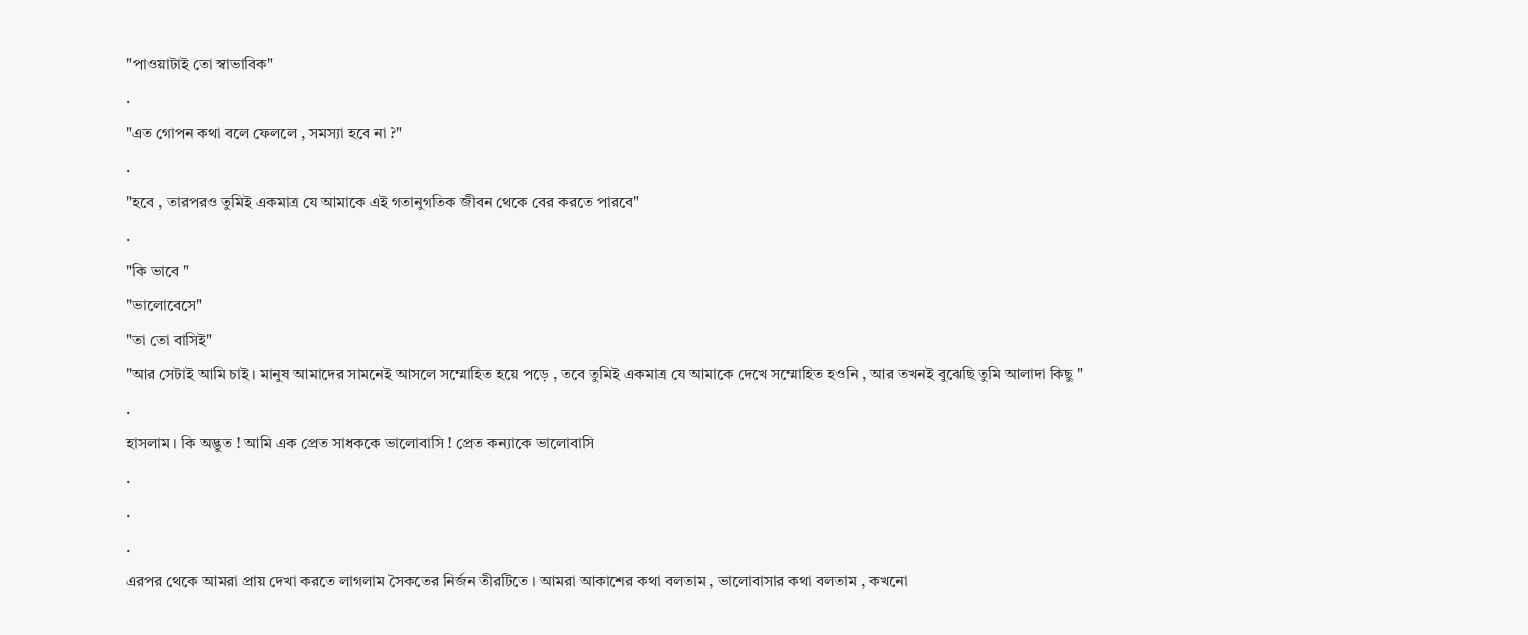"পাওয়াটাই তো স্বাভাবিক"
.
"এত গোপন কথা বলে ফেললে , সমস্যা হবে না ?"
.
"হবে , তারপরও তুমিই একমাত্র যে আমাকে এই গতানুগতিক জীবন থেকে বের করতে পারবে"
.
"কি ভাবে "
"ভালোবেসে"
"তা তো বাসিই"
"আর সেটাই আমি চাই । মানুষ আমাদের সামনেই আসলে সম্মোহিত হয়ে পড়ে , তবে তুমিই একমাত্র যে আমাকে দেখে সম্মোহিত হওনি , আর তখনই বুঝেছি তুমি আলাদা কিছু "
.
হাসলাম । কি অদ্ভুত ! আমি এক প্রেত সাধককে ভালোবাসি ! প্রেত কন্যাকে ভালোবাসি
.
.
.
এরপর থেকে আমরা প্রায় দেখা করতে লাগলাম সৈকতের নির্জন তীরটিতে । আমরা আকাশের কথা বলতাম , ভালোবাসার কথা বলতাম , কখনো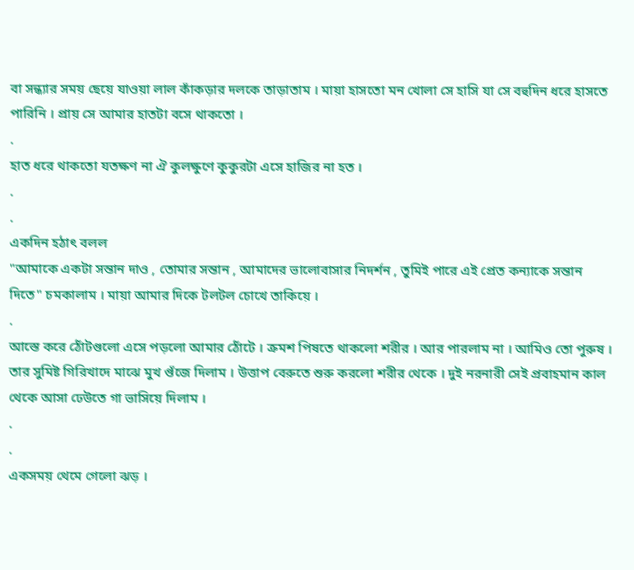বা সন্ধ্যার সময় ছেয়ে যাওয়া লাল কাঁকড়ার দলকে তাড়াতাম । মায়া হাসতো মন খোলা সে হাসি যা সে বহুদিন ধরে হাসতে পারিনি । প্রায় সে আমার হাতটা বসে থাকতো ।
.
হাত ধরে থাকতো যতক্ষণ না ঐ কুলক্ষুণে কুকুরটা এসে হাজির না হত ।
.
.
একদিন হঠাৎ বলল
"আমাকে একটা সন্তান দাও , তোমার সন্তান , আমাদের ভালোবাসার নিদর্শন , তুমিই পারে এই প্রেত কন্যাকে সন্তান দিতে" চমকালাম । মায়া আমার দিকে টলটল চোখে তাকিয়ে ।
.
আস্তে করে ঠোঁটগুলো এসে পড়লো আমার ঠোঁটে । ক্রমশ পিষতে থাকলো শরীর । আর পারলাম না । আমিও তো পুরুষ । তার সুমিষ্ট গিরিখাদে মাঝে মুখ গুঁজে দিলাম । উত্তাপ বেরুতে শুরু করলো শরীর থেকে । দুই নরনারী সেই প্রবাহমান কাল থেকে আসা ঢেউতে গা ভাসিয়ে দিলাম ।
.
.
একসময় থেমে গেলো ঝড় ।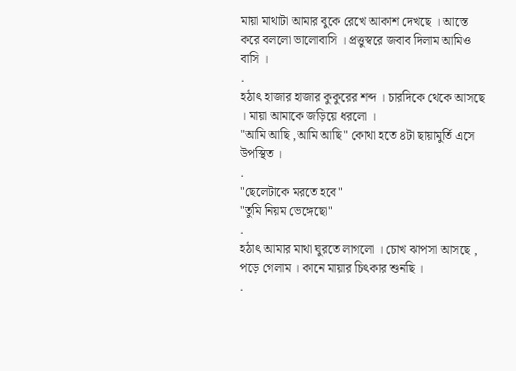মায়া মাথাটা আমার বুকে রেখে আকাশ দেখছে । আস্তে করে বললো ভালোবাসি । প্রত্তুস্বরে জবাব দিলাম আমিও বাসি ।
.
হঠাৎ হাজার হাজার কুকুরের শব্দ । চারদিকে থেকে আসছে । মায়া আমাকে জড়িয়ে ধরলো ।
"আমি আছি ,আমি আছি" কোথা হতে ৪টা ছায়ামুর্তি এসে উপস্থিত ।
.
"ছেলেটাকে মরতে হবে"
"তুমি নিয়ম ভেঙ্গেছো"
.
হঠাৎ আমার মাথা ঘুরতে লাগলো । চোখ ঝাপসা আসছে , পড়ে গেলাম । কানে মায়ার চিৎকার শুনছি ।
.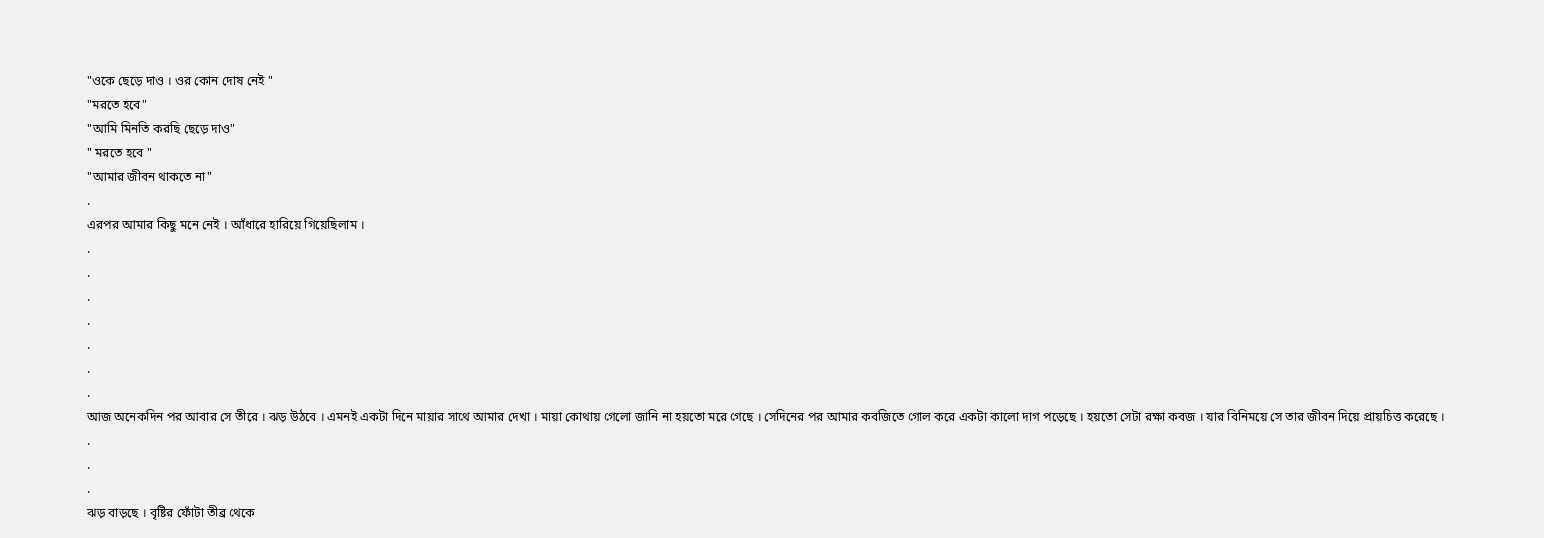"ওকে ছেড়ে দাও । ওর কোন দোষ নেই "
"মরতে হবে"
"আমি মিনতি করছি ছেড়ে দাও"
" মরতে হবে "
"আমার জীবন থাকতে না"
.
এরপর আমার কিছু মনে নেই । আঁধারে হারিয়ে গিয়েছিলাম ।
.
.
.
.
.
.
.
আজ অনেকদিন পর আবার সে তীরে । ঝড় উঠবে । এমনই একটা দিনে মায়ার সাথে আমার দেখা । মায়া কোথায় গেলো জানি না হয়তো মরে গেছে । সেদিনের পর আমার কবজিতে গোল করে একটা কালো দাগ পড়েছে । হয়তো সেটা রক্ষা কবজ । যার বিনিময়ে সে তার জীবন দিয়ে প্রায়চিত্ত করেছে ।
.
.
.
ঝড় বাড়ছে । বৃষ্টির ফোঁটা তীব্র থেকে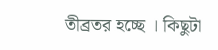তীব্রতর হচ্ছে । কিছুটা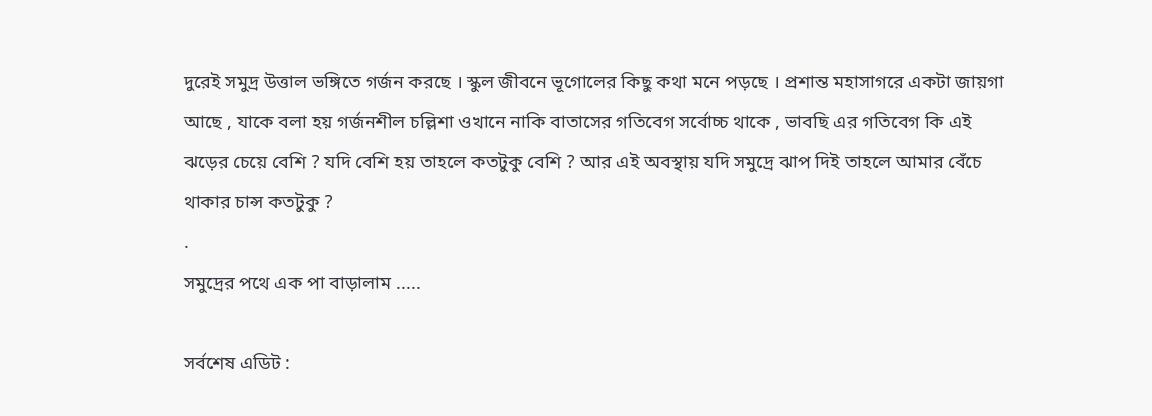দুরেই সমুদ্র উত্তাল ভঙ্গিতে গর্জন করছে । স্কুল জীবনে ভূগোলের কিছু কথা মনে পড়ছে । প্রশান্ত মহাসাগরে একটা জায়গা আছে , যাকে বলা হয় গর্জনশীল চল্লিশা ওখানে নাকি বাতাসের গতিবেগ সর্বোচ্চ থাকে , ভাবছি এর গতিবেগ কি এই ঝড়ের চেয়ে বেশি ? যদি বেশি হয় তাহলে কতটুকু বেশি ? আর এই অবস্থায় যদি সমুদ্রে ঝাপ দিই তাহলে আমার বেঁচে থাকার চান্স কতটুকু ?
.
সমুদ্রের পথে এক পা বাড়ালাম .....

সর্বশেষ এডিট :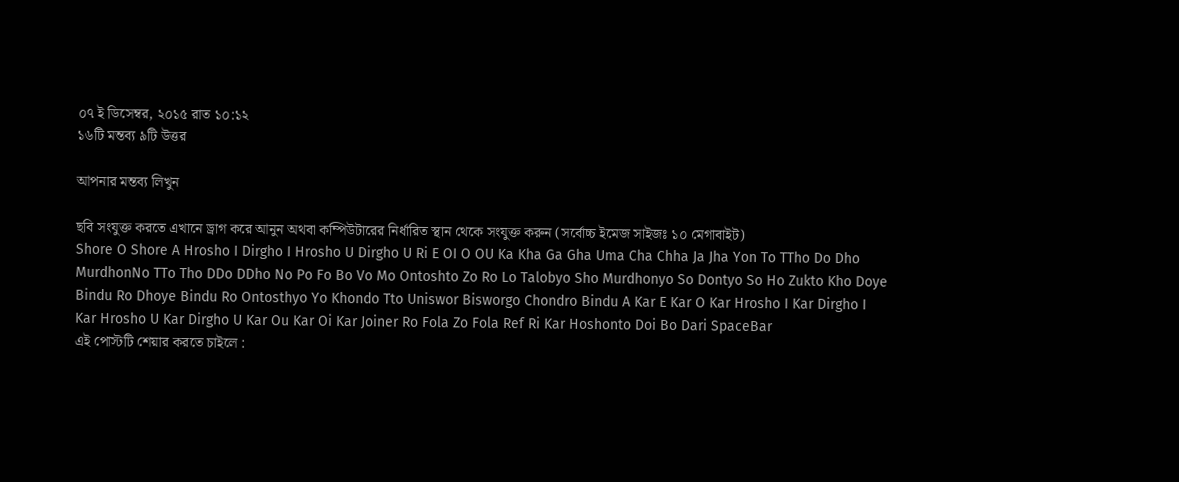০৭ ই ডিসেম্বর, ২০১৫ রাত ১০:১২
১৬টি মন্তব্য ৯টি উত্তর

আপনার মন্তব্য লিখুন

ছবি সংযুক্ত করতে এখানে ড্রাগ করে আনুন অথবা কম্পিউটারের নির্ধারিত স্থান থেকে সংযুক্ত করুন (সর্বোচ্চ ইমেজ সাইজঃ ১০ মেগাবাইট)
Shore O Shore A Hrosho I Dirgho I Hrosho U Dirgho U Ri E OI O OU Ka Kha Ga Gha Uma Cha Chha Ja Jha Yon To TTho Do Dho MurdhonNo TTo Tho DDo DDho No Po Fo Bo Vo Mo Ontoshto Zo Ro Lo Talobyo Sho Murdhonyo So Dontyo So Ho Zukto Kho Doye Bindu Ro Dhoye Bindu Ro Ontosthyo Yo Khondo Tto Uniswor Bisworgo Chondro Bindu A Kar E Kar O Kar Hrosho I Kar Dirgho I Kar Hrosho U Kar Dirgho U Kar Ou Kar Oi Kar Joiner Ro Fola Zo Fola Ref Ri Kar Hoshonto Doi Bo Dari SpaceBar
এই পোস্টটি শেয়ার করতে চাইলে :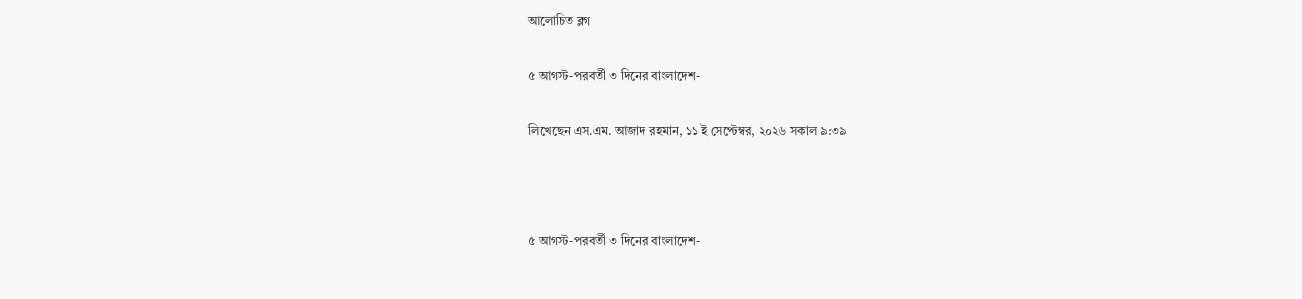আলোচিত ব্লগ

৫ আগস্ট-পরবর্তী ৩ দিনের বাংলাদেশ-

লিখেছেন এস.এম. আজাদ রহমান, ১১ ই সেপ্টেম্বর, ২০২৬ সকাল ৯:৩৯



৫ আগস্ট-পরবর্তী ৩ দিনের বাংলাদেশ-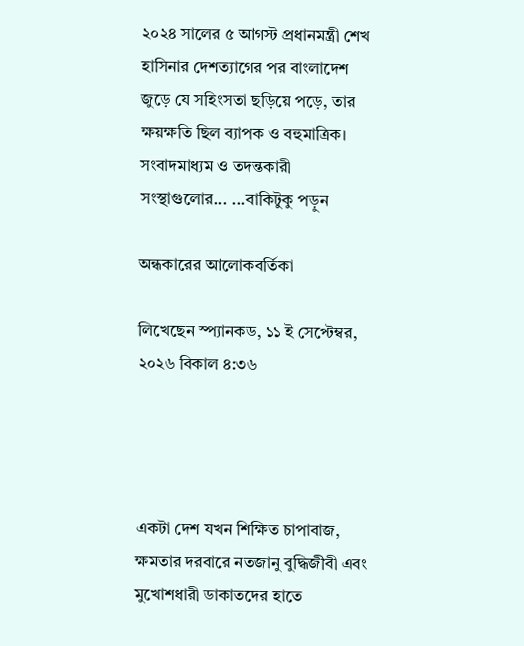২০২৪ সালের ৫ আগস্ট প্রধানমন্ত্রী শেখ হাসিনার দেশত্যাগের পর বাংলাদেশ জুড়ে যে সহিংসতা ছড়িয়ে পড়ে, তার ক্ষয়ক্ষতি ছিল ব্যাপক ও বহুমাত্রিক। সংবাদমাধ্যম ও তদন্তকারী সংস্থাগুলোর... ...বাকিটুকু পড়ুন

অন্ধকারের আলোকবর্তিকা

লিখেছেন স্প্যানকড, ১১ ই সেপ্টেম্বর, ২০২৬ বিকাল ৪:৩৬




একটা দেশ যখন শিক্ষিত চাপাবাজ, ক্ষমতার দরবারে নতজানু বুদ্ধিজীবী এবং মুখোশধারী ডাকাতদের হাতে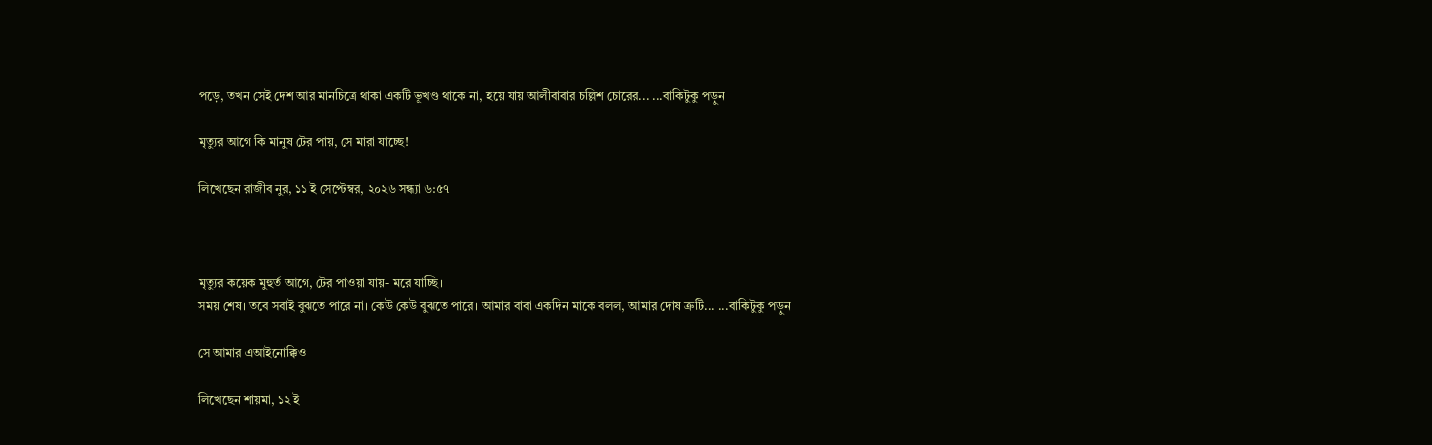পড়ে, তখন সেই দেশ আর মানচিত্রে থাকা একটি ভূখণ্ড থাকে না, হয়ে যায় আলীবাবার চল্লিশ চোরের... ...বাকিটুকু পড়ুন

মৃত্যুর আগে কি মানুষ টের পায়, সে মারা যাচ্ছে!

লিখেছেন রাজীব নুর, ১১ ই সেপ্টেম্বর, ২০২৬ সন্ধ্যা ৬:৫৭



মৃত্যুর কয়েক মুহুর্ত আগে, টের পাওয়া যায়- মরে যাচ্ছি।
সময় শেষ। তবে সবাই বুঝতে পারে না। কেউ কেউ বুঝতে পারে। আমার বাবা একদিন মাকে বলল, আমার দোষ ত্রুটি... ...বাকিটুকু পড়ুন

সে আমার এআইনোক্কিও

লিখেছেন শায়মা, ১২ ই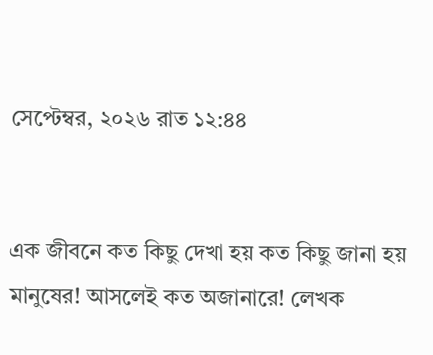সেপ্টেম্বর, ২০২৬ রাত ১২:৪৪


এক জীবনে কত কিছু দেখা হয় কত কিছু জানা হয় মানুষের! আসলেই কত অজানারে! লেখক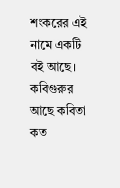শংকরের এই নামে একটি বই আছে। কবিগুরুর আছে কবিতা কত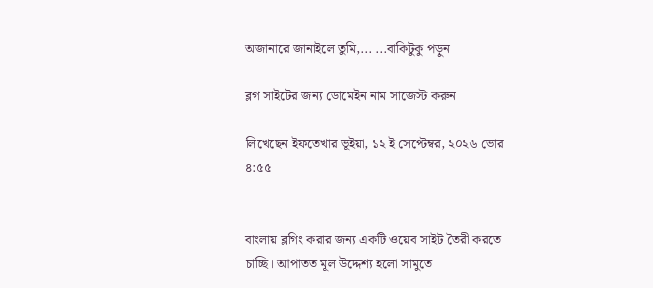অজানারে জানাইলে তুমি,... ...বাকিটুকু পড়ুন

ব্লগ সাইটের জন্য ডোমেইন নাম সাজেস্ট করুন

লিখেছেন ইফতেখার ভূইয়া, ১২ ই সেপ্টেম্বর, ২০২৬ ভোর ৪:৫৫


বাংলায় ব্লগিং করার জন্য একটি ওয়েব সাইট তৈরী করতে চাচ্ছি। আপাতত মূল উদ্দেশ্য হলো সামুতে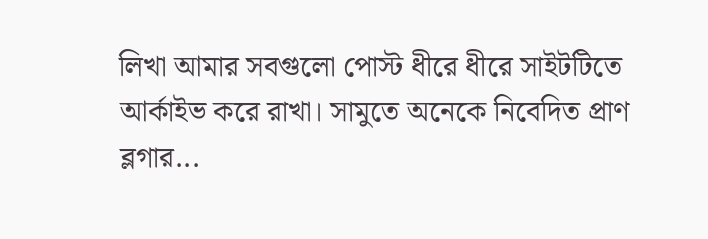লিখা আমার সবগুলো পোস্ট ধীরে ধীরে সাইটটিতে আর্কাইভ করে রাখা। সামুতে অনেকে নিবেদিত প্রাণ ব্লগার...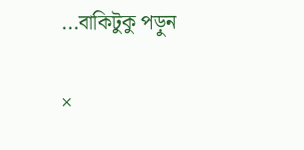...বাকিটুকু পড়ুন

×